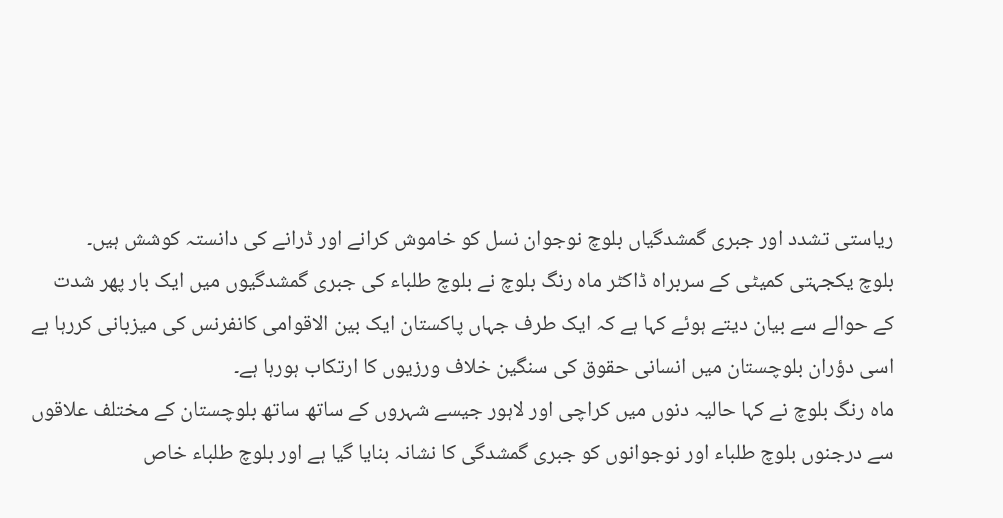ریاستی تشدد اور جبری گمشدگیاں بلوچ نوجوان نسل کو خاموش کرانے اور ڈرانے کی دانستہ کوشش ہیں۔
بلوچ یکجہتی کمیٹی کے سربراہ ڈاکٹر ماہ رنگ بلوچ نے بلوچ طلباء کی جبری گمشدگیوں میں ایک بار پھر شدت کے حوالے سے بیان دیتے ہوئے کہا ہے کہ ایک طرف جہاں پاکستان ایک بین الاقوامی کانفرنس کی میزبانی کررہا ہے اسی دؤران بلوچستان میں انسانی حقوق کی سنگین خلاف ورزیوں کا ارتکاب ہورہا ہے۔
ماہ رنگ بلوچ نے کہا حالیہ دنوں میں کراچی اور لاہور جیسے شہروں کے ساتھ ساتھ بلوچستان کے مختلف علاقوں سے درجنوں بلوچ طلباء اور نوجوانوں کو جبری گمشدگی کا نشانہ بنایا گیا ہے اور بلوچ طلباء خاص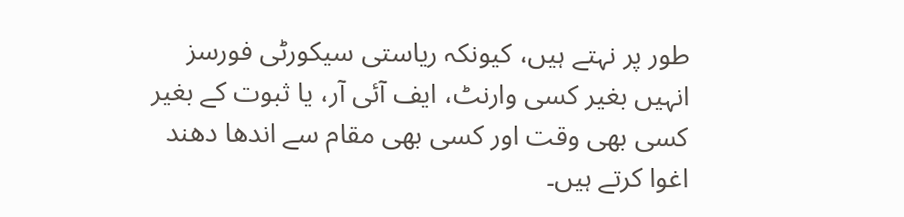طور پر نہتے ہیں، کیونکہ ریاستی سیکورٹی فورسز انہیں بغیر کسی وارنٹ، ایف آئی آر، یا ثبوت کے بغیر کسی بھی وقت اور کسی بھی مقام سے اندھا دھند اغوا کرتے ہیں۔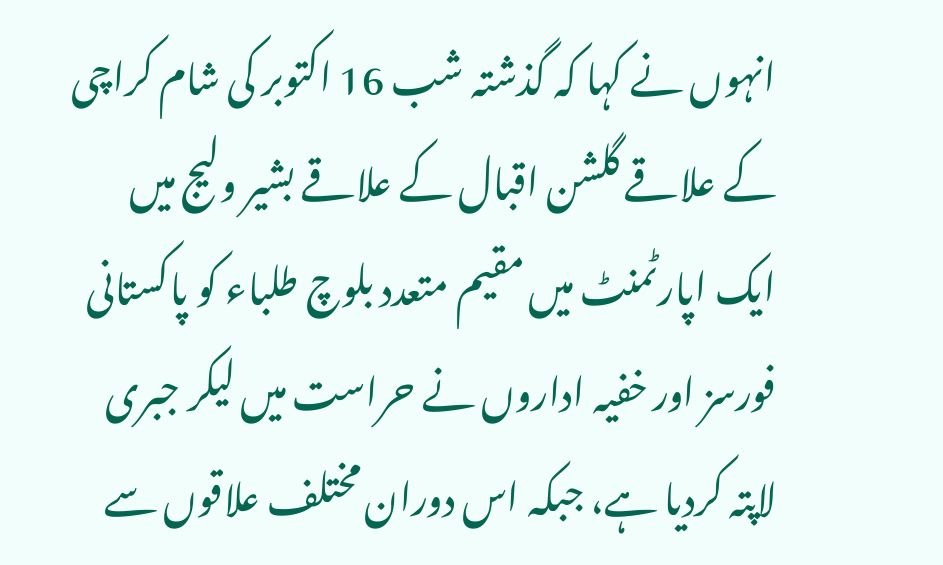انہوں نے کہا کہ گذشتہ شب 16 اکتوبر کی شام کراچی کے علاقے گلشن اقبال کے علاقے بشیر ولیج میں ایک اپارٹمنٹ میں مقیم متعدد بلوچ طلباء کو پاکستانی فورسز اور خفیہ اداروں نے حراست میں لیکر جبری لاپتہ کردیا ہے، جبکہ اس دوران مختلف علاقوں سے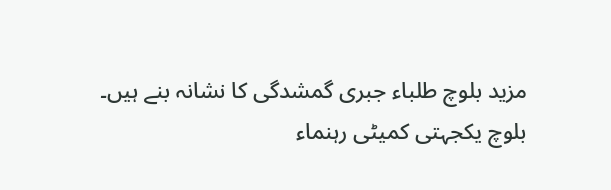مزید بلوچ طلباء جبری گمشدگی کا نشانہ بنے ہیں۔
بلوچ یکجہتی کمیٹی رہنماء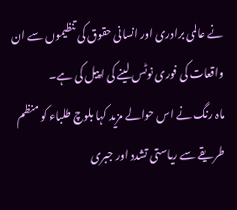نے عالمی برادری اور انسانی حقوق کی تنظیموں سے ان واقعات کی فوری نوٹس لینے کی اپیل کی ہے۔
ماہ رنگ نے اس حوالے مزید کہا بلوچ طلباء کو منظم طریقے سے ریاستی تشدد اور جبری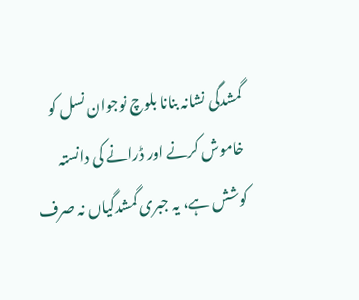گمشدگی نشانہ بنانا بلوچ نوجوان نسل کو خاموش کرنے اور ڈرانے کی دانستہ کوشش ہے، یہ جبری گمشدگیاں نہ صرف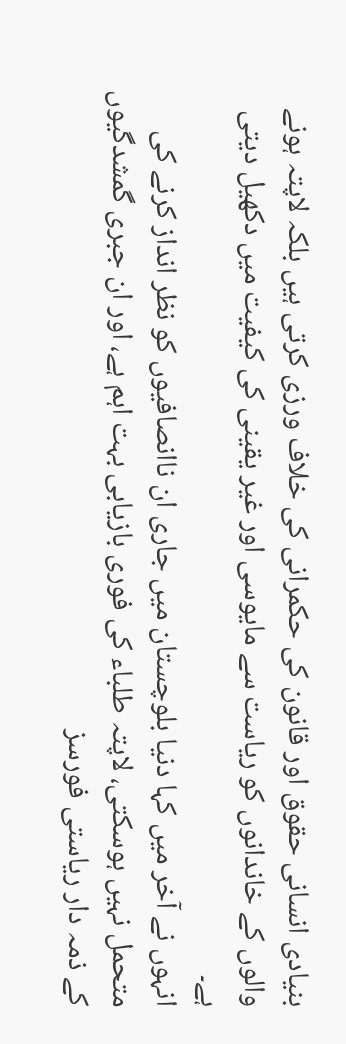بنیادی انسانی حقوق اور قانون کی حکمرانی کی خلاف ورزی کرتی ہیں بلکہ لاپتہ ہونے والوں کے خاندانوں کو ریاست سے مایوسی اور غیر یقینی کی کیفیت میں دکھیل دیتی ہے۔
انہوں نے آخر میں کہا دنیا بلوچستان میں جاری ان ناانصافیوں کو نظر انداز کرنے کی متحمل نہیں ہوسکتی، لاپتہ طلباء کی فوری بازیابی بہت اہم ہے، اور ان جبری گمشدگیوں کے ذمہ دار ریاستی فورسز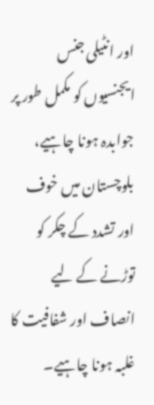اور انٹیلی جنس ایجنسیوں کو مکمل طور پر جوابدہ ہونا چاہیے، بلوچستان میں خوف اور تشدد کے چکر کو توڑنے کے لیے انصاف اور شفافیت کا غلبہ ہونا چاہیے۔